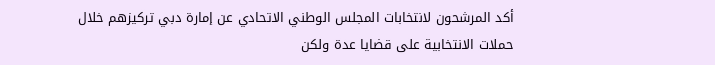أكد المرشحون لانتخابات المجلس الوطني الاتحادي عن إمارة دبي تركيزهم خلال حملات الانتخابية على قضايا عدة ولكن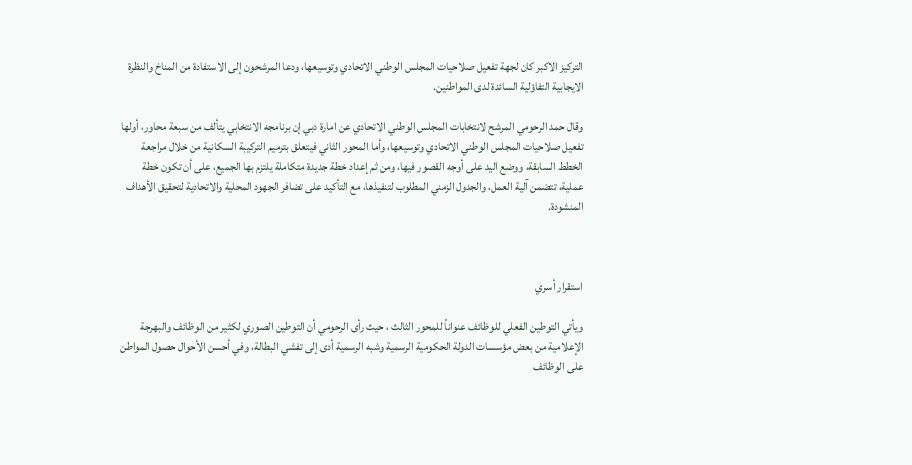التركيز الاكبر كان لجهة تفعيل صلاحيات المجلس الوطني الاتحادي وتوسيعها، ودعا المرشحون إلى الاستفادة من المناخ والنظرة الايجابية التفاؤلية السائدة لدى المواطنين.

وقال حمد الرحومي المرشح لانتخابات المجلس الوطني الاتحادي عن امارة دبي إن برنامجه الانتخابي يتألف من سبعة محاور، أولها تفعيل صلاحيات المجلس الوطني الاتحادي وتوسيعها، وأما المحور الثاني فيتعلق بترميم التركيبة السكانية من خلال مراجعة الخطط السابقة، ووضع اليد على أوجه القصور فيها، ومن ثم إعداد خطة جديدة متكاملة يلتزم بها الجميع، على أن تكون خطة عملية، تتضمن آلية العمل، والجدول الزمني المطلوب لتنفيذها، مع التأكيد على تضافر الجهود المحلية والاتحادية لتحقيق الأهداف المنشودة.



استقرار أسري

ويأتي التوطين الفعلي للوظائف عنواناً للمحور الثالث ، حيث رأى الرحومي أن التوطين الصوري لكثير من الوظائف والبهرجة الإعلامية من بعض مؤسسات الدولة الحكومية الرسمية وشبه الرسمية أدى إلى تفشي البطالة، وفي أحسن الأحوال حصول المواطن على الوظائف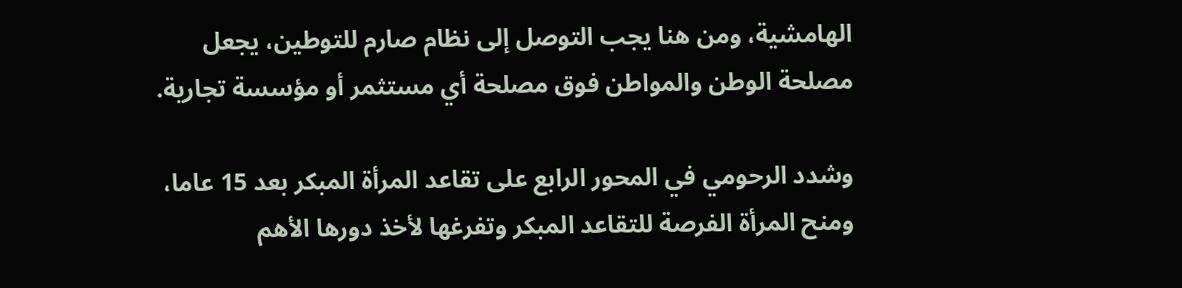الهامشية، ومن هنا يجب التوصل إلى نظام صارم للتوطين، يجعل مصلحة الوطن والمواطن فوق مصلحة أي مستثمر أو مؤسسة تجارية.

وشدد الرحومي في المحور الرابع على تقاعد المرأة المبكر بعد 15 عاما، ومنح المرأة الفرصة للتقاعد المبكر وتفرغها لأخذ دورها الأهم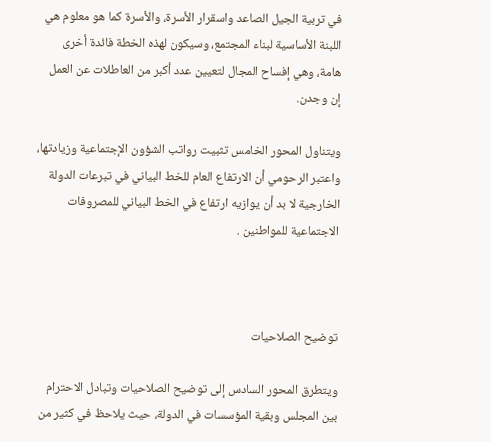في تربية الجيل الصاعد واسقرار الأسرة، والأسرة كما هو معلوم هي اللبنة الأساسية لبناء المجتمع، وسيكون لهذه الخطة فائدة أخرى هامة، وهي إفساح المجال لتعيين عدد أكبر من العاطلات عن العمل إن وجدن.

ويتناول المحور الخامس تثبيت رواتب الشؤون الإجتماعية وزيادتها، واعتبر الرحومي أن الارتفاع العام للخط البياني في تبرعات الدولة الخارجية لا بد أن يوازيه ارتفاع في الخط البياني للمصروفات الاجتماعية للمواطنين .



توضيح الصلاحيات

ويتطرق المحور السادس إلى توضيح الصلاحيات وتبادل الاحترام بين المجلس وبقية المؤسسات في الدولة، حيث يلاحظ في كثير من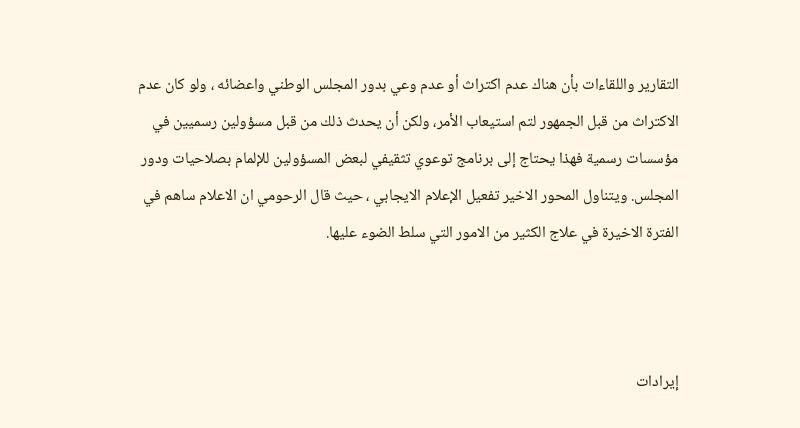التقارير واللقاءات بأن هناك عدم اكتراث أو عدم وعي بدور المجلس الوطني واعضائه ، ولو كان عدم الاكتراث من قبل الجمهور لتم استيعاب الأمر، ولكن أن يحدث ذلك من قبل مسؤولين رسميين في مؤسسات رسمية فهذا يحتاج إلى برنامج توعوي تثقيفي لبعض المسؤولين للإلمام بصلاحيات ودور المجلس. ويتناول المحور الاخير تفعيل الإعلام الايجابي ، حيث قال الرحومي ان الاعلام ساهم في الفترة الاخيرة في علاج الكثير من الامور التي سلط الضوء عليها.



إيرادات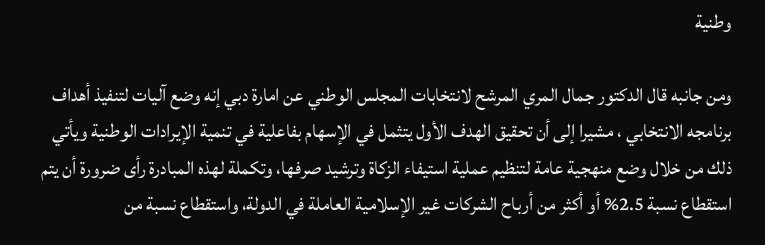وطنية

ومن جانبه قال الدكتور جمال المري المرشح لانتخابات المجلس الوطني عن امارة دبي إنه وضع آليات لتنفيذ أهداف برنامجه الانتخابي ، مشيرا إلى أن تحقيق الهدف الأول يتثمل في الإسهام بفاعلية في تنمية الإيرادات الوطنية ويأتي ذلك من خلال وضع منهجية عامة لتنظيم عملية استيفاء الزكاة وترشيد صرفها، وتكملة لهذه المبادرة رأى ضرورة أن يتم استقطاع نسبة 2.5% أو أكثر من أرباح الشركات غير الإسلامية العاملة في الدولة، واستقطاع نسبة من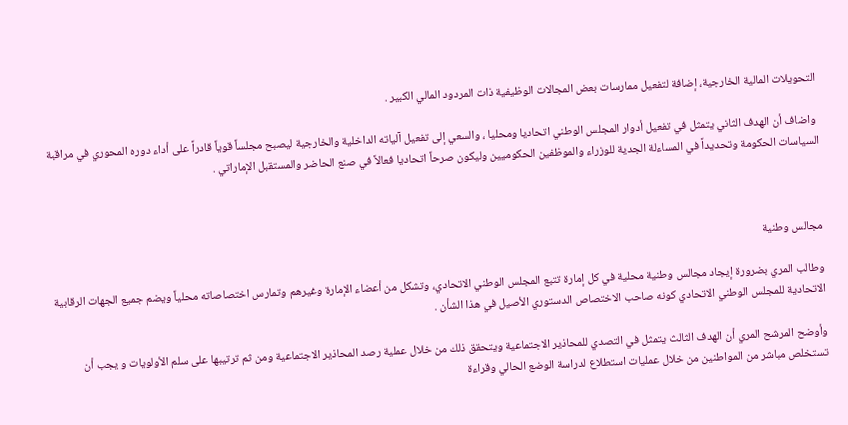التحويلات المالية الخارجية، إضافة لتفعيل ممارسات بعض المجالات الوظيفية ذات المردود المالي الكبير .

 واضاف أن الهدف الثاني يتمثل في تفعيل أدوار المجلس الوطني اتحاديا ومحليا ، والسعي إلى تفعيل آلياته الداخلية والخارجية ليصبح مجلساً قوياً قادراً على أداء دوره المحوري في مراقبة السياسات الحكومة وتحديداً في المساءلة الجدية للوزراء والموظفين الحكوميين وليكون صرحاً اتحاديا فعالاً في صنع الحاضر والمستقبل الإماراتي .



مجالس وطنية

وطالب المري بضرورة إيجاد مجالس وطنية محلية في كل إمارة تتبع المجلس الوطني الاتحادي، وتشكل من أعضاء الإمارة وغيرهم وتمارس اختصاصاته محلياً ويضم جميع الجهات الرقابية الاتحادية للمجلس الوطني الاتحادي كونه صاحب الاختصاص الدستوري الأصيل في هذا الشأن .

وأوضح المرشح المري أن الهدف الثالث يتمثل في التصدي للمحاذير الاجتماعية ويتحقق ذلك من خلال عملية رصد المحاذير الاجتماعية ومن ثم ترتيبها على سلم الأولويات و يجب أن تستخلص مباشر من المواطنين من خلال عمليات استطلاع لدراسة الوضع الحالي وقراءة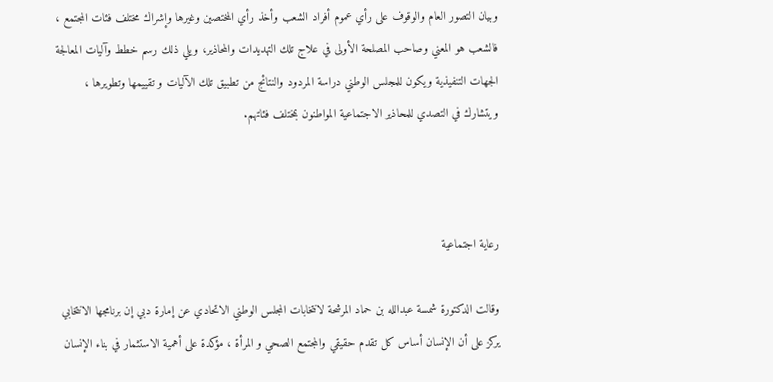وبيان التصور العام والوقوف على رأي عموم أفراد الشعب وأخذ رأي المختصين وغيرها وإشراك مختلف فئات المجتمع ، فالشعب هو المعني وصاحب المصلحة الأولى في علاج تلك التهديدات والمحاذير، ويلي ذلك رسم خطط وآليات المعالجة الجهات التنفيذية ويكون للمجلس الوطني دراسة المردود والنتائج من تطبيق تلك الآليات و تقييمها وتطويرها ، ويتشارك في التصدي للمحاذير الاجتماعية المواطنون بمختلف فئاتهم.



رعاية اجتماعية

وقالت الدكتورة شمسة عبدالله بن حماد المرشحة لانتخابات المجلس الوطني الاتحادي عن إمارة دبي إن برنامجها الانتخابي يركز على أن الإنسان أساس كل تقدم حقيقي والمجتمع الصحي و المرأة ، مؤكدة على أهمية الاستثمار في بناء الإنسان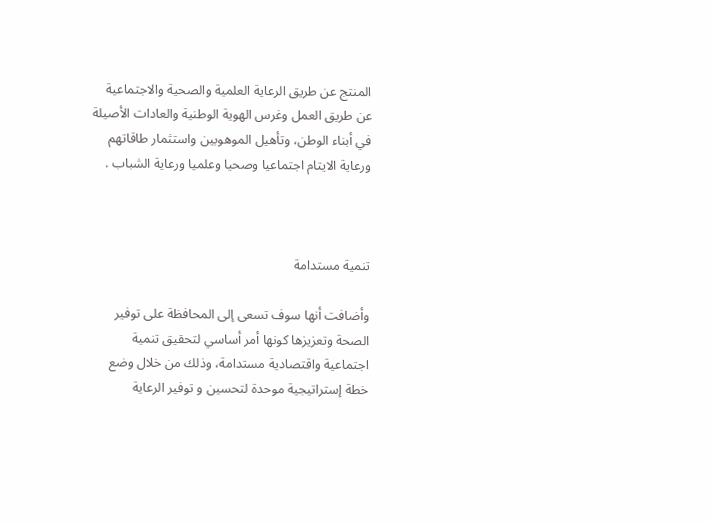المنتج عن طريق الرعاية العلمية والصحية والاجتماعية عن طريق العمل وغرس الهوية الوطنية والعادات الأصيلة في أبناء الوطن، وتأهيل الموهوبين واستثمار طاقاتهم ورعاية الايتام اجتماعيا وصحيا وعلميا ورعاية الشباب .



تنمية مستدامة

وأضافت أنها سوف تسعى إلى المحافظة على توفير الصحة وتعزيزها كونها أمر أساسي لتحقيق تنمية اجتماعية واقتصادية مستدامة، وذلك من خلال وضع خطة إستراتيجية موحدة لتحسين و توفير الرعاية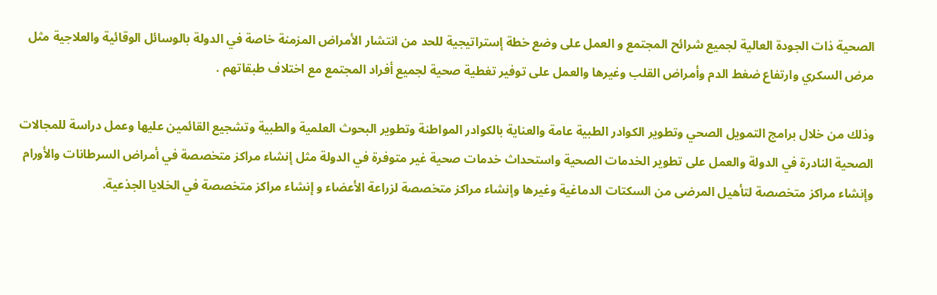الصحية ذات الجودة العالية لجميع شرائح المجتمع و العمل على وضع خطة إستراتيجية للحد من انتشار الأمراض المزمنة خاصة في الدولة بالوسائل الوقائية والعلاجية مثل مرض السكري وارتفاع ضغط الدم وأمراض القلب وغيرها والعمل على توفير تغطية صحية لجميع أفراد المجتمع مع اختلاف طبقاتهم .

وذلك من خلال برامج التمويل الصحي وتطوير الكوادر الطبية عامة والعناية بالكوادر المواطنة وتطوير البحوث العلمية والطبية وتشجيع القائمين عليها وعمل دراسة للمجالات الصحية النادرة في الدولة والعمل على تطوير الخدمات الصحية واستحداث خدمات صحية غير متوفرة في الدولة مثل إنشاء مراكز متخصصة في أمراض السرطانات والأورام وإنشاء مراكز متخصصة لتأهيل المرضى من السكتات الدماغية وغيرها وإنشاء مراكز متخصصة لزراعة الأعضاء و إنشاء مراكز متخصصة في الخلايا الجذعية.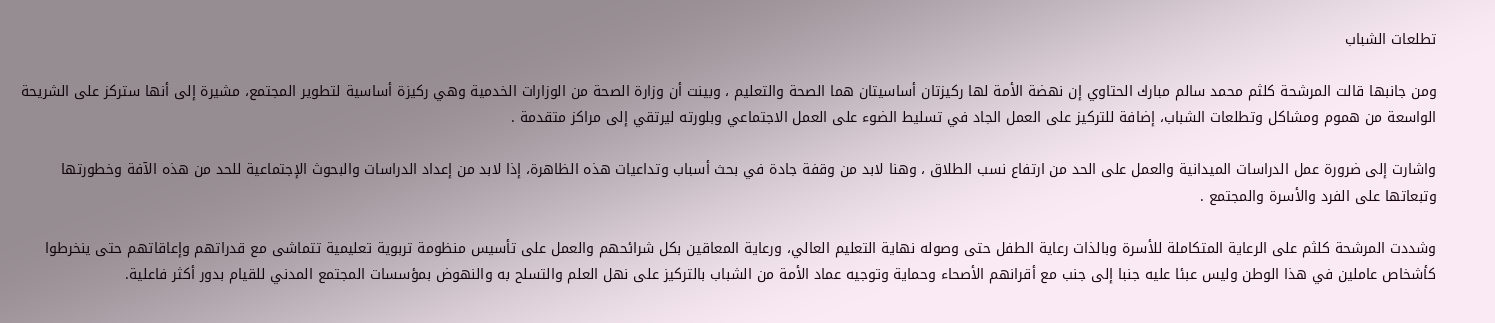تطلعات الشباب

ومن جانبها قالت المرشحة كلثم محمد سالم مبارك الحتاوي إن نهضة الأمة لها ركيزتان أساسيتان هما الصحة والتعليم ، وبينت أن وزارة الصحة من الوزارات الخدمية وهي ركيزة أساسية لتطوير المجتمع، مشيرة إلى أنها ستركز على الشريحة الواسعة من هموم ومشاكل وتطلعات الشباب، إضافة للتركيز على العمل الجاد في تسليط الضوء على العمل الاجتماعي وبلورته ليرتقي إلى مراكز متقدمة .

واشارت إلى ضرورة عمل الدراسات الميدانية والعمل على الحد من ارتفاع نسب الطلاق ، وهنا لابد من وقفة جادة في بحث أسباب وتداعيات هذه الظاهرة، إذا لابد من إعداد الدراسات والبحوث الإجتماعية للحد من هذه الآفة وخطورتها وتبعاتها على الفرد والأسرة والمجتمع .

وشددت المرشحة كلثم على الرعاية المتكاملة للأسرة وبالذات رعاية الطفل حتى وصوله نهاية التعليم العالي، ورعاية المعاقين بكل شرائحهم والعمل على تأسيس منظومة تربوية تعليمية تتماشى مع قدراتهم وإعاقاتهم حتى ينخرطوا كأشخاص عاملين في هذا الوطن وليس عبئا عليه جنبا إلى جنب مع أقرانهم الأصحاء وحماية وتوجيه عماد الأمة من الشباب بالتركيز على نهل العلم والتسلح به والنهوض بمؤسسات المجتمع المدني للقيام بدور أكثر فاعلية.